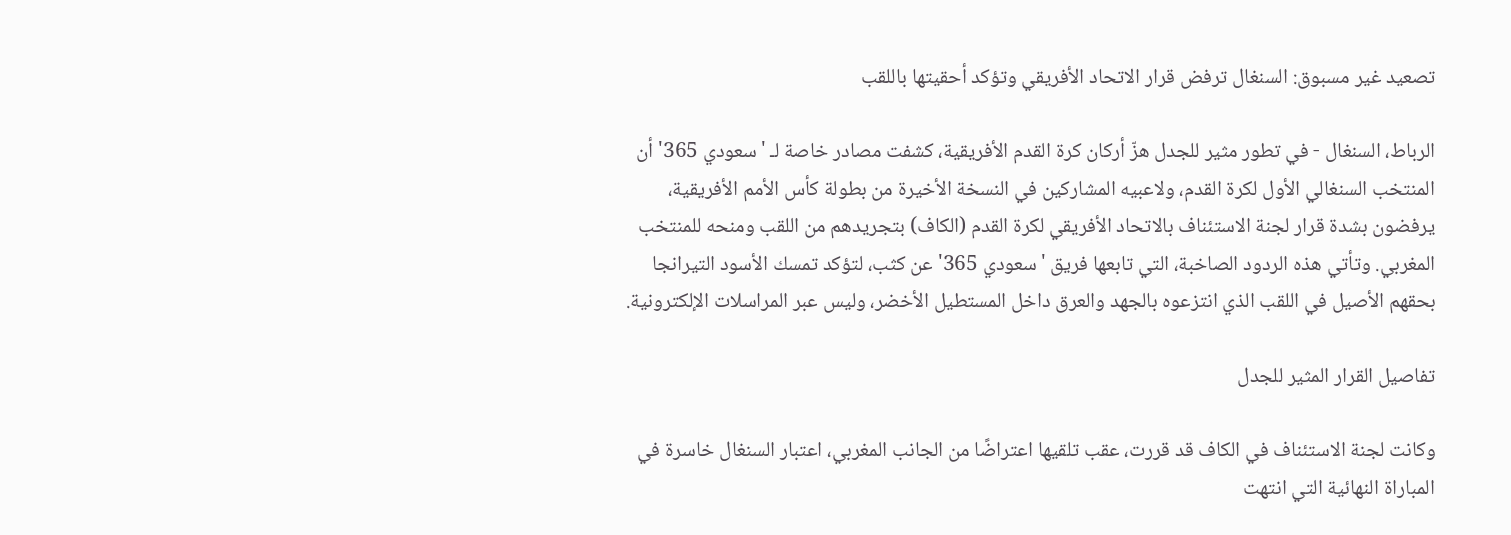تصعيد غير مسبوق: السنغال ترفض قرار الاتحاد الأفريقي وتؤكد أحقيتها باللقب

الرباط، السنغال - في تطور مثير للجدل هزّ أركان كرة القدم الأفريقية، كشفت مصادر خاصة لـ 'سعودي 365' أن المنتخب السنغالي الأول لكرة القدم، ولاعبيه المشاركين في النسخة الأخيرة من بطولة كأس الأمم الأفريقية، يرفضون بشدة قرار لجنة الاستئناف بالاتحاد الأفريقي لكرة القدم (الكاف) بتجريدهم من اللقب ومنحه للمنتخب المغربي. وتأتي هذه الردود الصاخبة، التي تابعها فريق 'سعودي 365' عن كثب، لتؤكد تمسك الأسود التيرانجا بحقهم الأصيل في اللقب الذي انتزعوه بالجهد والعرق داخل المستطيل الأخضر، وليس عبر المراسلات الإلكترونية.

تفاصيل القرار المثير للجدل

وكانت لجنة الاستئناف في الكاف قد قررت، عقب تلقيها اعتراضًا من الجانب المغربي، اعتبار السنغال خاسرة في المباراة النهائية التي انتهت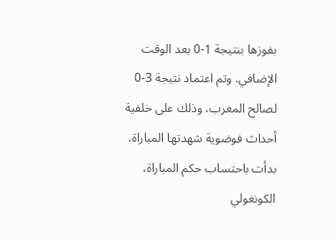بفوزها بنتيجة 1-0 بعد الوقت الإضافي. وتم اعتماد نتيجة 3-0 لصالح المغرب، وذلك على خلفية أحداث فوضوية شهدتها المباراة، بدأت باحتساب حكم المباراة، الكونغولي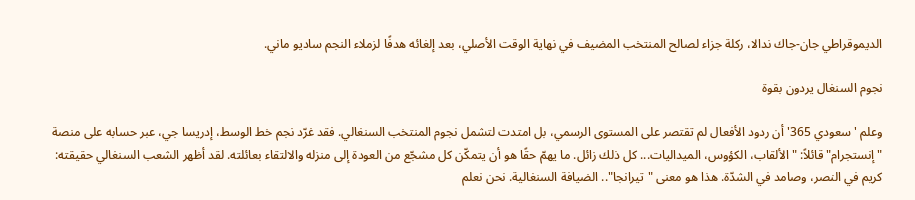الديموقراطي جان-جاك ندالا، ركلة جزاء لصالح المنتخب المضيف في نهاية الوقت الأصلي، بعد إلغائه هدفًا لزملاء النجم ساديو ماني.

نجوم السنغال يردون بقوة

وعلم 'سعودي 365' أن ردود الأفعال لم تقتصر على المستوى الرسمي، بل امتدت لتشمل نجوم المنتخب السنغالي. فقد غرّد نجم خط الوسط، إدريسا جي، عبر حسابه على منصة "إنستجرام" قائلاً: "الألقاب، الكؤوس، الميداليات... كل ذلك زائل. ما يهمّ حقًا هو أن يتمكّن كل مشجّع من العودة إلى منزله والالتقاء بعائلته. لقد أظهر الشعب السنغالي حقيقته: كريم في النصر، وصامد في الشدّة. هذا هو معنى "تيرانجا".. الضيافة السنغالية. نحن نعلم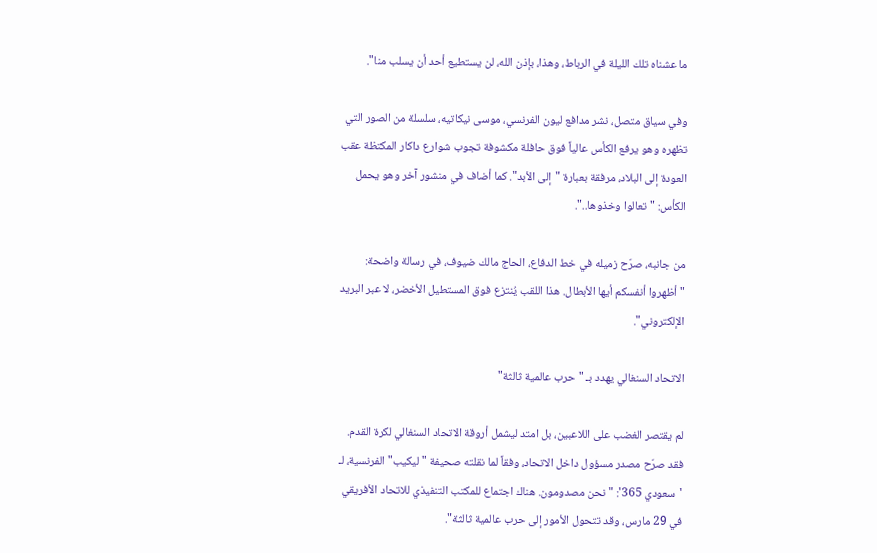ما عشناه تلك الليلة في الرباط، وهذا، بإذن الله، لن يستطيع أحد أن يسلب منا".

وفي سياق متصل، نشر مدافع ليون الفرنسي، موسى نيكاتيه، سلسلة من الصور التي تظهره وهو يرفع الكأس عالياً فوق حافلة مكشوفة تجوب شوارع داكار المكتظة عقب العودة إلى البلاد، مرفقة بعبارة "إلى الأبد". كما أضاف في منشور آخر وهو يحمل الكأس: "تعالوا وخذوها..".

من جانبه، صرّح زميله في خط الدفاع، الحاج مالك ضيوف، في رسالة واضحة: "أظهروا أنفسكم أيها الأبطال. هذا اللقب يُنتزع فوق المستطيل الأخضر، لا عبر البريد الإلكتروني".

الاتحاد السنغالي يهدد بـ "حرب عالمية ثالثة"

لم يقتصر الغضب على اللاعبين، بل امتد ليشمل أروقة الاتحاد السنغالي لكرة القدم. فقد صرّح مصدر مسؤول داخل الاتحاد، وفقاً لما نقلته صحيفة "ليكيب" الفرنسية، لـ 'سعودي 365': "نحن مصدومون. هناك اجتماع للمكتب التنفيذي للاتحاد الأفريقي في 29 مارس، وقد تتحول الأمور إلى حرب عالمية ثالثة".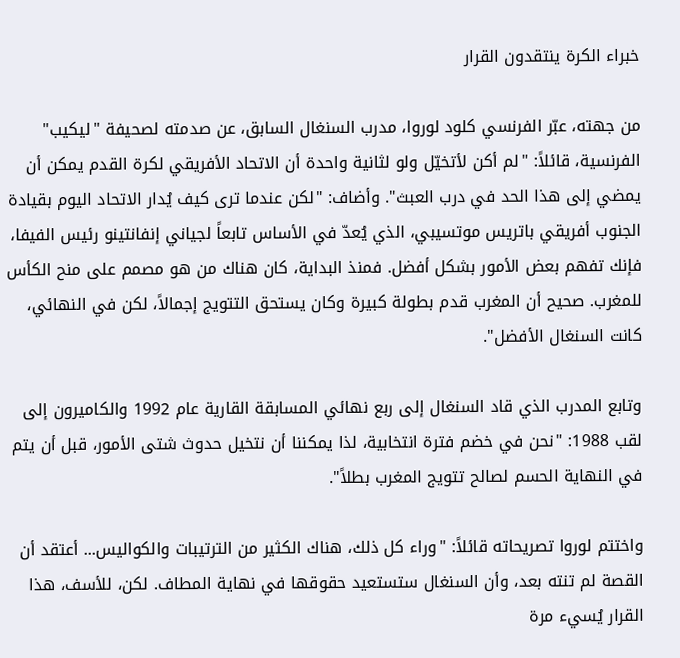خبراء الكرة ينتقدون القرار

من جهته، عبّر الفرنسي كلود لوروا، مدرب السنغال السابق، عن صدمته لصحيفة "ليكيب" الفرنسية، قائلاً: "لم أكن لأتخيّل ولو لثانية واحدة أن الاتحاد الأفريقي لكرة القدم يمكن أن يمضي إلى هذا الحد في درب العبث". وأضاف: "لكن عندما ترى كيف يُدار الاتحاد اليوم بقيادة الجنوب أفريقي باتريس موتسيبي، الذي يُعدّ في الأساس تابعاً لجياني إنفانتينو رئيس الفيفا، فإنك تفهم بعض الأمور بشكل أفضل. فمنذ البداية، كان هناك من هو مصمم على منح الكأس للمغرب. صحيح أن المغرب قدم بطولة كبيرة وكان يستحق التتويج إجمالاً، لكن في النهائي، كانت السنغال الأفضل".

وتابع المدرب الذي قاد السنغال إلى ربع نهائي المسابقة القارية عام 1992 والكاميرون إلى لقب 1988: "نحن في خضم فترة انتخابية، لذا يمكننا أن نتخيل حدوث شتى الأمور، قبل أن يتم في النهاية الحسم لصالح تتويج المغرب بطلاً".

واختتم لوروا تصريحاته قائلاً: "وراء كل ذلك، هناك الكثير من الترتيبات والكواليس... أعتقد أن القصة لم تنته بعد، وأن السنغال ستستعيد حقوقها في نهاية المطاف. لكن، للأسف، هذا القرار يُسيء مرة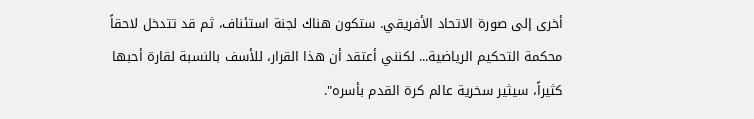أخرى إلى صورة الاتحاد الأفريقي. ستكون هناك لجنة استئناف، ثم قد تتدخل لاحقاً محكمة التحكيم الرياضية... لكنني أعتقد أن هذا القرار، للأسف بالنسبة لقارة أحبها كثيراً، سيثير سخرية عالم كرة القدم بأسره".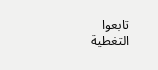تابعوا التغطية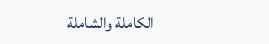الكاملة والشاملة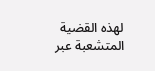لهذه القضية المتشعبة عبر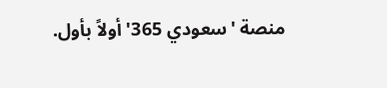منصة 'سعودي 365' أولاً بأول.